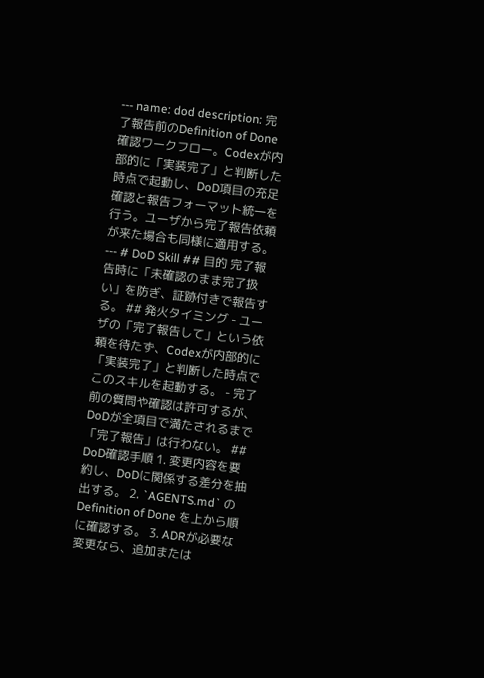--- name: dod description: 完了報告前のDefinition of Done確認ワークフロー。Codexが内部的に「実装完了」と判断した時点で起動し、DoD項目の充足確認と報告フォーマット統一を行う。ユーザから完了報告依頼が来た場合も同様に適用する。 --- # DoD Skill ## 目的 完了報告時に「未確認のまま完了扱い」を防ぎ、証跡付きで報告する。 ## 発火タイミング - ユーザの「完了報告して」という依頼を待たず、Codexが内部的に「実装完了」と判断した時点でこのスキルを起動する。 - 完了前の質問や確認は許可するが、DoDが全項目で満たされるまで「完了報告」は行わない。 ## DoD確認手順 1. 変更内容を要約し、DoDに関係する差分を抽出する。 2. `AGENTS.md` の Definition of Done を上から順に確認する。 3. ADRが必要な変更なら、追加または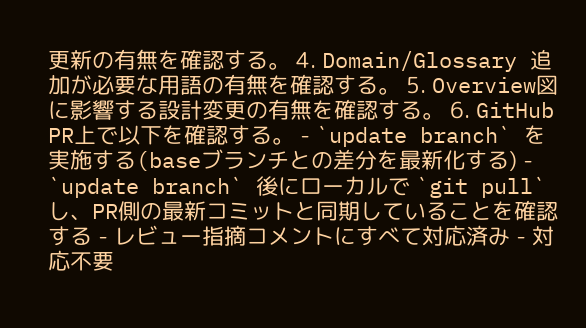更新の有無を確認する。 4. Domain/Glossary 追加が必要な用語の有無を確認する。 5. Overview図に影響する設計変更の有無を確認する。 6. GitHub PR上で以下を確認する。 - `update branch` を実施する(baseブランチとの差分を最新化する) - `update branch` 後にローカルで `git pull` し、PR側の最新コミットと同期していることを確認する - レビュー指摘コメントにすべて対応済み - 対応不要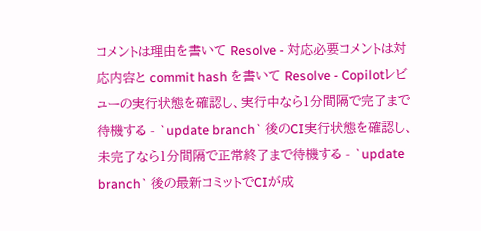コメントは理由を書いて Resolve - 対応必要コメントは対応内容と commit hash を書いて Resolve - Copilotレビューの実行状態を確認し、実行中なら1分間隔で完了まで待機する - `update branch` 後のCI実行状態を確認し、未完了なら1分間隔で正常終了まで待機する - `update branch` 後の最新コミットでCIが成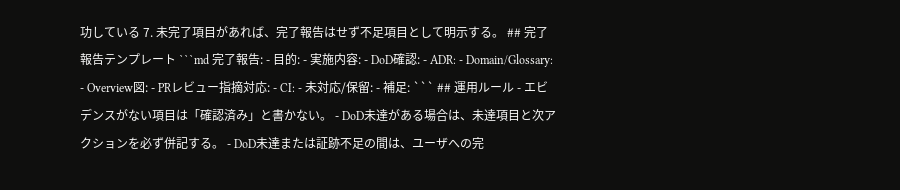功している 7. 未完了項目があれば、完了報告はせず不足項目として明示する。 ## 完了報告テンプレート ```md 完了報告: - 目的: - 実施内容: - DoD確認: - ADR: - Domain/Glossary: - Overview図: - PRレビュー指摘対応: - CI: - 未対応/保留: - 補足: ``` ## 運用ルール - エビデンスがない項目は「確認済み」と書かない。 - DoD未達がある場合は、未達項目と次アクションを必ず併記する。 - DoD未達または証跡不足の間は、ユーザへの完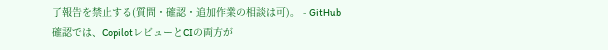了報告を禁止する(質問・確認・追加作業の相談は可)。 - GitHub確認では、CopilotレビューとCIの両方が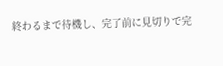終わるまで待機し、完了前に見切りで完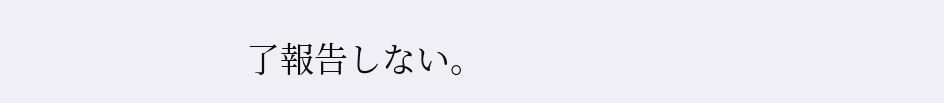了報告しない。